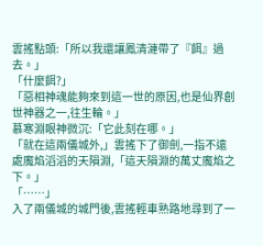雲搖點頭:「所以我還讓鳳清漣帶了『餌』過去。」
「什麼餌?」
「惡相神魂能夠來到這一世的原因,也是仙界創世神器之一,往生輪。」
慕寒淵眼神微沉:「它此刻在哪。」
「就在這兩儀城外,」雲搖下了御劍,一指不遠處魔焰滔滔的天隕淵,「這天隕淵的萬丈魔焰之下。」
「……」
入了兩儀城的城門後,雲搖輕車熟路地尋到了一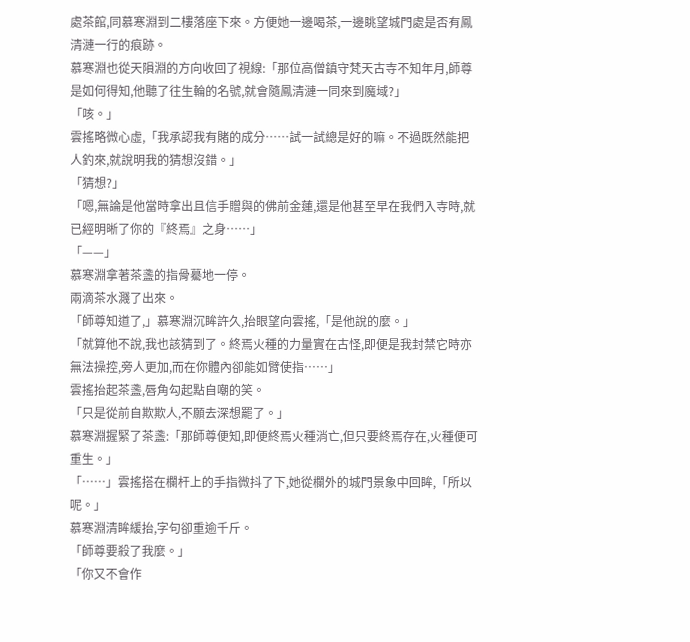處茶館,同慕寒淵到二樓落座下來。方便她一邊喝茶,一邊眺望城門處是否有鳳清漣一行的痕跡。
慕寒淵也從天隕淵的方向收回了視線:「那位高僧鎮守梵天古寺不知年月,師尊是如何得知,他聽了往生輪的名號,就會隨鳳清漣一同來到魔域?」
「咳。」
雲搖略微心虛,「我承認我有賭的成分……試一試總是好的嘛。不過既然能把人釣來,就說明我的猜想沒錯。」
「猜想?」
「嗯,無論是他當時拿出且信手贈與的佛前金蓮,還是他甚至早在我們入寺時,就已經明晰了你的『終焉』之身……」
「——」
慕寒淵拿著茶盞的指骨驀地一停。
兩滴茶水濺了出來。
「師尊知道了,」慕寒淵沉眸許久,抬眼望向雲搖,「是他說的麼。」
「就算他不說,我也該猜到了。終焉火種的力量實在古怪,即便是我封禁它時亦無法操控,旁人更加,而在你體內卻能如臂使指……」
雲搖抬起茶盞,唇角勾起點自嘲的笑。
「只是從前自欺欺人,不願去深想罷了。」
慕寒淵握緊了茶盞:「那師尊便知,即便終焉火種消亡,但只要終焉存在,火種便可重生。」
「……」雲搖搭在欄杆上的手指微抖了下,她從欄外的城門景象中回眸,「所以呢。」
慕寒淵清眸緩抬,字句卻重逾千斤。
「師尊要殺了我麼。」
「你又不會作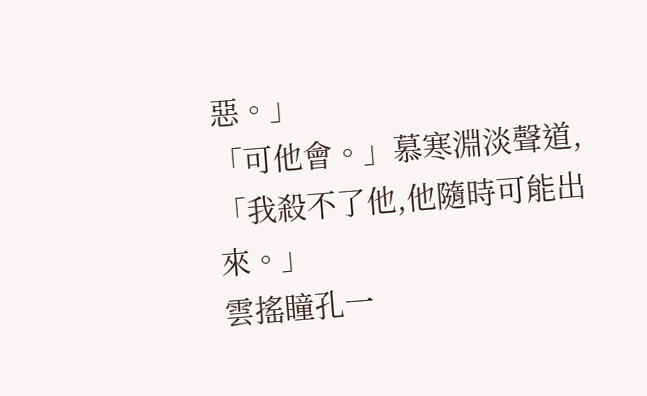惡。」
「可他會。」慕寒淵淡聲道,「我殺不了他,他隨時可能出來。」
雲搖瞳孔一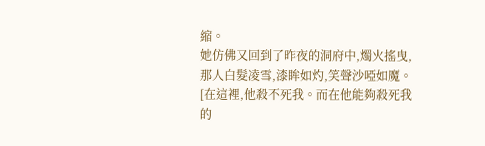縮。
她仿佛又回到了昨夜的洞府中,燭火搖曳,那人白髮凌雪,漆眸如灼,笑聲沙啞如魔。
[在這裡,他殺不死我。而在他能夠殺死我的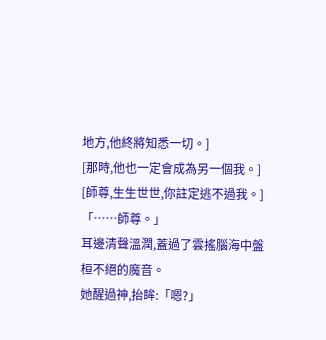地方,他終將知悉一切。]
[那時,他也一定會成為另一個我。]
[師尊,生生世世,你註定逃不過我。]
「……師尊。」
耳邊清聲溫潤,蓋過了雲搖腦海中盤桓不絕的魔音。
她醒過神,抬眸:「嗯?」